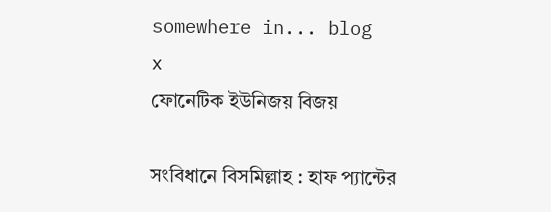somewhere in... blog
x
ফোনেটিক ইউনিজয় বিজয়

সংবিধানে বিসমিল্লাহ : হাফ প্যান্টের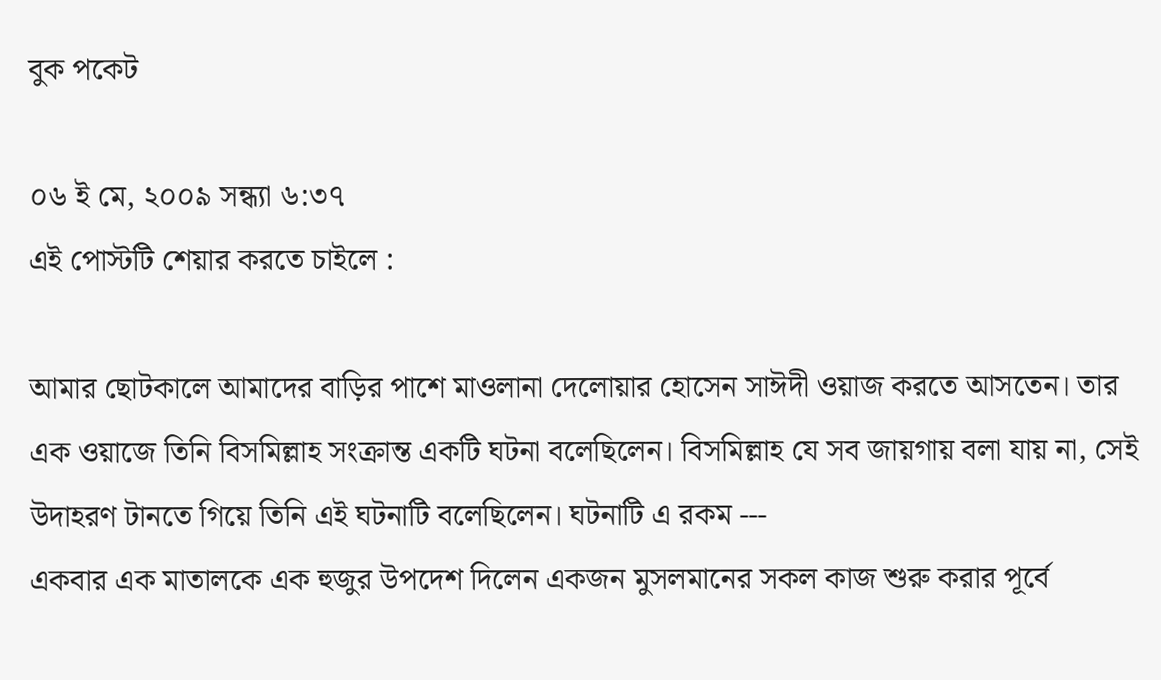বুক পকেট

০৬ ই মে, ২০০৯ সন্ধ্যা ৬:৩৭
এই পোস্টটি শেয়ার করতে চাইলে :

আমার ছোটকালে আমাদের বাড়ির পাশে মাওলানা দেলোয়ার হোসেন সাঈদী ওয়াজ করতে আসতেন। তার এক ওয়াজে তিনি বিসমিল্লাহ সংক্রান্ত একটি ঘটনা বলেছিলেন। বিসমিল্লাহ যে সব জায়গায় বলা যায় না, সেই উদাহরণ টানতে গিয়ে তিনি এই ঘটনাটি বলেছিলেন। ঘটনাটি এ রকম ---
একবার এক মাতালকে এক হুজুর উপদেশ দিলেন একজন মুসলমানের সকল কাজ শুরু করার পূর্বে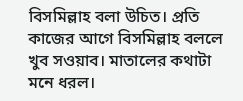বিসমিল্লাহ বলা উচিত। প্রতি কাজের আগে বিসমিল্লাহ বললে খুব সওয়াব। মাতালের কথাটা মনে ধরল।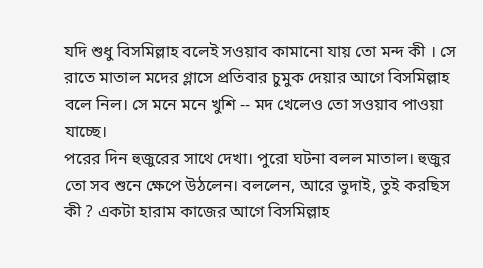যদি শুধু বিসমিল্লাহ বলেই সওয়াব কামানো যায় তো মন্দ কী । সে রাতে মাতাল মদের গ্লাসে প্রতিবার চুমুক দেয়ার আগে বিসমিল্লাহ বলে নিল। সে মনে মনে খুশি -- মদ খেলেও তো সওয়াব পাওয়া যাচ্ছে।
পরের দিন হুজুরের সাথে দেখা। পুরো ঘটনা বলল মাতাল। হুজুর তো সব শুনে ক্ষেপে উঠলেন। বললেন, আরে ভুদাই, তুই করছিস কী ? একটা হারাম কাজের আগে বিসমিল্লাহ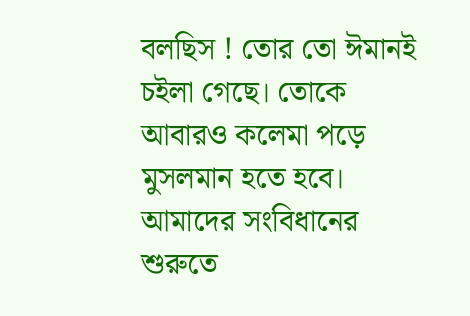বলছিস ! তোর তো ঈমানই চইলা গেছে। তোকে আবারও কলেমা পড়ে মুসলমান হতে হবে।
আমাদের সংবিধানের শুরুতে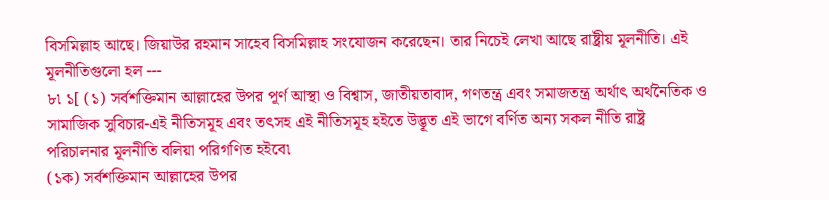বিসমিল্লাহ আছে। জিয়াউর রহমান সাহেব বিসমিল্লাহ সংযোজন করেছেন। তার নিচেই লেখা আছে রাষ্ট্রীয় মূলনীতি। এই মূলনীতিগুলো হল ---
৮৷ ১[ (১) সর্বশক্তিমান আল্লাহের উপর পূর্ণ আস্থা ও বিশ্বাস, জাতীয়তাবাদ, গণতন্ত্র এবং সমাজতন্ত্র অর্থাৎ অর্থনৈতিক ও সামাজিক সুবিচার-এই নীতিসমূহ এবং তৎসহ এই নীতিসমূহ হইতে উদ্ভূত এই ভাগে বর্ণিত অন্য সকল নীতি রাষ্ট্র পরিচালনার মূলনীতি বলিয়া পরিগণিত হইবে৷
(১ক) সর্বশক্তিমান আল্লাহের উপর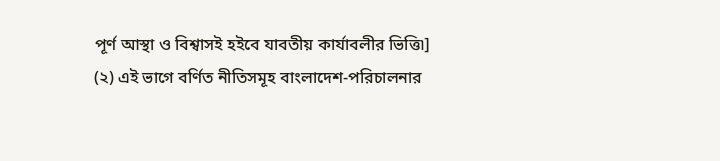পূর্ণ আস্থা ও বিশ্বাসই হইবে যাবতীয় কার্যাবলীর ভিত্তি৷]
(২) এই ভাগে বর্ণিত নীতিসমূহ বাংলাদেশ-পরিচালনার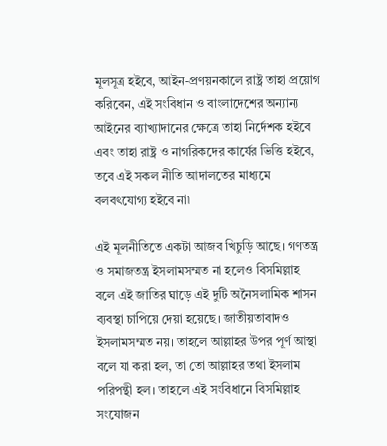মূলসূত্র হইবে, আইন-প্রণয়নকালে রাষ্ট্র তাহা প্রয়োগ করিবেন, এই সংবিধান ও বাংলাদেশের অন্যান্য আইনের ব্যাখ্যাদানের ক্ষেত্রে তাহা নির্দেশক হইবে এবং তাহা রাষ্ট্র ও নাগরিকদের কার্যের ভিত্তি হইবে, তবে এই সকল নীতি আদালতের মাধ্যমে বলবৎযোগ্য হইবে না৷

এই মূলনীতিতে একটা আজব খিচুড়ি আছে। গণতন্ত্র ও সমাজতন্ত্র ইসলামসম্মত না হলেও বিসমিল্লাহ বলে এই জাতির ঘাড়ে এই দুটি অনৈসলামিক শাসন ব্যবস্থা চাপিয়ে দেয়া হয়েছে। জাতীয়তাবাদও ইসলামসম্মত নয়। তাহলে আল্লাহর উপর পূর্ণ আস্থা বলে যা করা হল, তা তো আল্লাহর তথা ইসলাম পরিপন্থী হল। তাহলে এই সংবিধানে বিসমিল্লাহ সংযোজন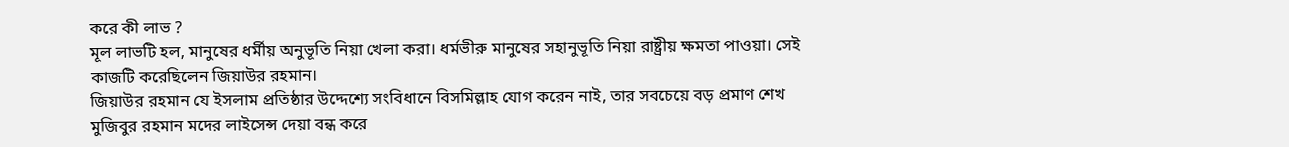করে কী লাভ ?
মূল লাভটি হল, মানুষের ধর্মীয় অনুভূতি নিয়া খেলা করা। ধর্মভীরু মানুষের সহানুভূতি নিয়া রাষ্ট্রীয় ক্ষমতা পাওয়া। সেই কাজটি করেছিলেন জিয়াউর রহমান।
জিয়াউর রহমান যে ইসলাম প্রতিষ্ঠার উদ্দেশ্যে সংবিধানে বিসমিল্লাহ যোগ করেন নাই, তার সবচেয়ে বড় প্রমাণ শেখ মুজিবুর রহমান মদের লাইসেন্স দেয়া বন্ধ করে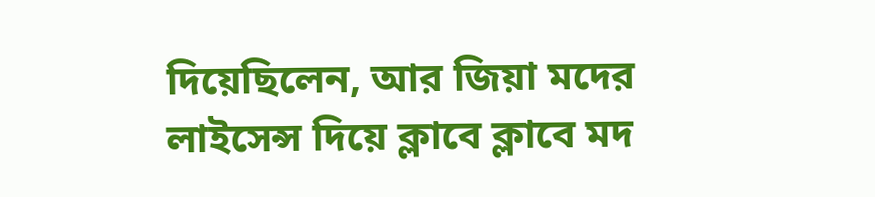দিয়েছিলেন, আর জিয়া মদের লাইসেন্স দিয়ে ক্লাবে ক্লাবে মদ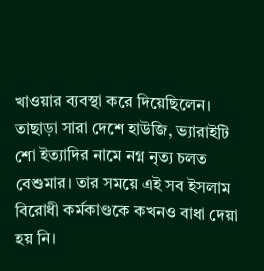খাওয়ার ব্যবস্থা করে দিয়েছিলেন। তাছাড়া সারা দেশে হাউজি, ভ্যারাইটি শো ইত্যাদির নামে নগ্ন নৃত্য চলত বেশুমার। তার সময়ে এই সব ইসলাম বিরোধী কর্মকাণ্ডকে কখনও বাধা দেয়া হয় নি।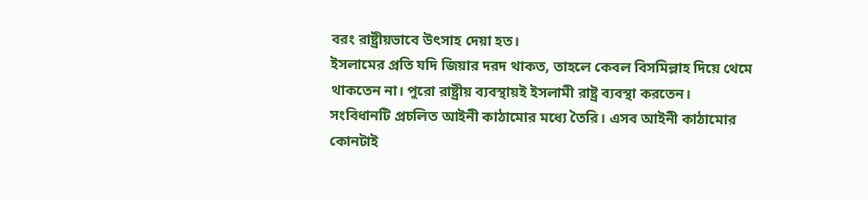বরং রাষ্ট্রীয়ভাবে উৎসাহ দেয়া হত।
ইসলামের প্রতি যদি জিয়ার দরদ থাকত, তাহলে কেবল বিসমিল্লাহ দিয়ে থেমে থাকতেন না। পুরো রাষ্ট্রীয় ব্যবস্থায়ই ইসলামী রাষ্ট্র ব্যবস্থা করতেন।
সংবিধানটি প্রচলিত আইনী কাঠামোর মধ্যে তৈরি। এসব আইনী কাঠামোর কোনটাই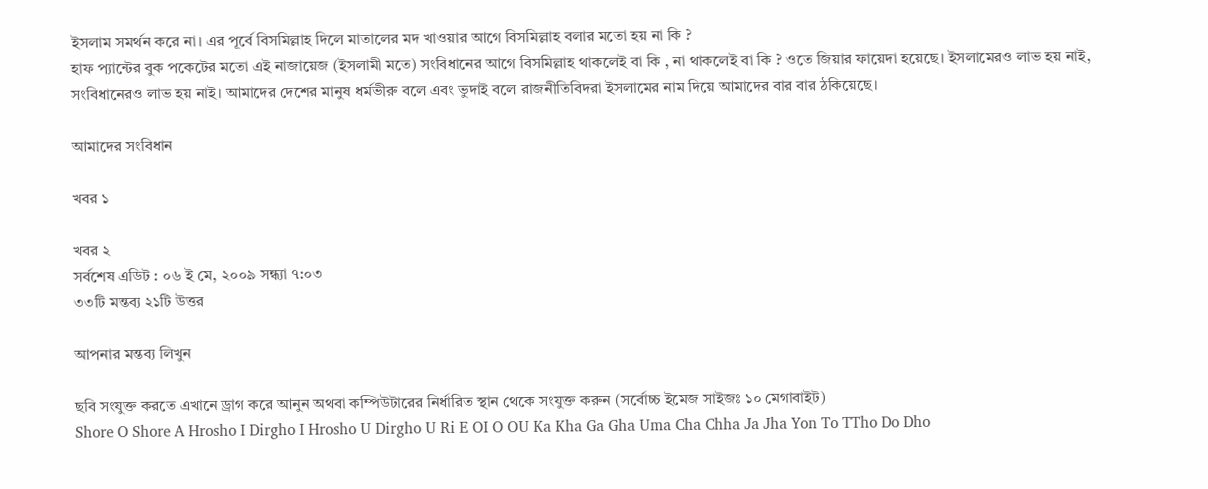ইসলাম সমর্থন করে না। এর পূর্বে বিসমিল্লাহ দিলে মাতালের মদ খাওয়ার আগে বিসমিল্লাহ বলার মতো হয় না কি ?
হাফ প্যান্টের বুক পকেটের মতো এই নাজায়েজ (ইসলামী মতে) সংবিধানের আগে বিসমিল্লাহ থাকলেই বা কি , না থাকলেই বা কি ? ওতে জিয়ার ফায়েদা হয়েছে। ইসলামেরও লাভ হয় নাই, সংবিধানেরও লাভ হয় নাই। আমাদের দেশের মানুষ ধর্মভীরু বলে এবং ভুদাই বলে রাজনীতিবিদরা ইসলামের নাম দিয়ে আমাদের বার বার ঠকিয়েছে।

আমাদের সংবিধান

খবর ১

খবর ২
সর্বশেষ এডিট : ০৬ ই মে, ২০০৯ সন্ধ্যা ৭:০৩
৩৩টি মন্তব্য ২১টি উত্তর

আপনার মন্তব্য লিখুন

ছবি সংযুক্ত করতে এখানে ড্রাগ করে আনুন অথবা কম্পিউটারের নির্ধারিত স্থান থেকে সংযুক্ত করুন (সর্বোচ্চ ইমেজ সাইজঃ ১০ মেগাবাইট)
Shore O Shore A Hrosho I Dirgho I Hrosho U Dirgho U Ri E OI O OU Ka Kha Ga Gha Uma Cha Chha Ja Jha Yon To TTho Do Dho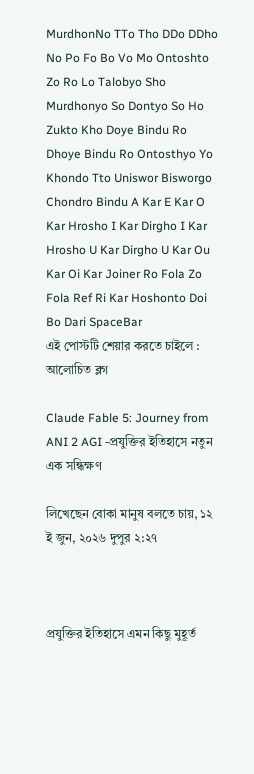MurdhonNo TTo Tho DDo DDho No Po Fo Bo Vo Mo Ontoshto Zo Ro Lo Talobyo Sho Murdhonyo So Dontyo So Ho Zukto Kho Doye Bindu Ro Dhoye Bindu Ro Ontosthyo Yo Khondo Tto Uniswor Bisworgo Chondro Bindu A Kar E Kar O Kar Hrosho I Kar Dirgho I Kar Hrosho U Kar Dirgho U Kar Ou Kar Oi Kar Joiner Ro Fola Zo Fola Ref Ri Kar Hoshonto Doi Bo Dari SpaceBar
এই পোস্টটি শেয়ার করতে চাইলে :
আলোচিত ব্লগ

Claude Fable 5: Journey from ANI 2 AGI -প্রযুক্তির ইতিহাসে নতুন এক সন্ধিক্ষণ

লিখেছেন বোকা মানুষ বলতে চায়, ১২ ই জুন, ২০২৬ দুপুর ২:২৭



প্রযুক্তির ইতিহাসে এমন কিছু মুহূর্ত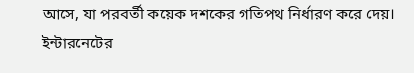আসে, যা পরবর্তী কয়েক দশকের গতিপথ নির্ধারণ করে দেয়। ইন্টারনেটের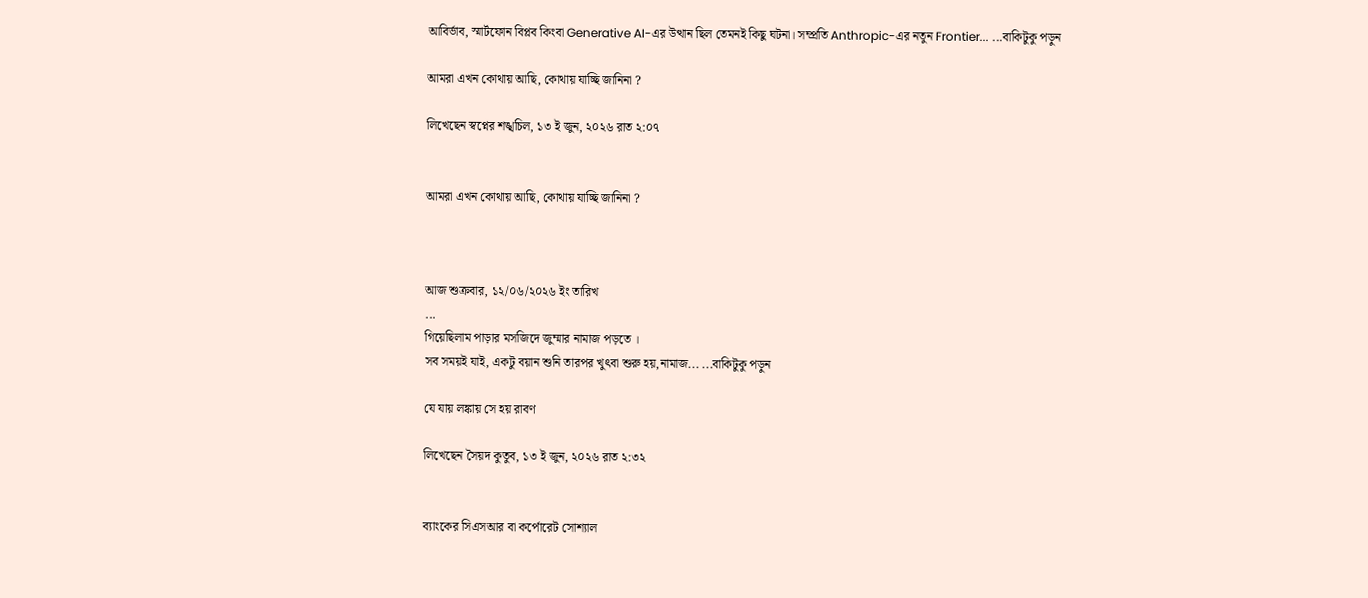আবির্ভাব, স্মার্টফোন বিপ্লব কিংবা Generative AI-এর উত্থান ছিল তেমনই কিছু ঘটনা। সম্প্রতি Anthropic-এর নতুন Frontier... ...বাকিটুকু পড়ুন

আমরা এখন কোথায় আছি, কোথায় যাচ্ছি জানিনা ?

লিখেছেন স্বপ্নের শঙ্খচিল, ১৩ ই জুন, ২০২৬ রাত ২:০৭


আমরা এখন কোথায় আছি, কোথায় যাচ্ছি জানিনা ?



আজ শুক্রবার, ১২/০৬/২০২৬ ইং তারিখ
...
গিয়েছিলাম পাড়ার মসজিদে জুম্মার নামাজ পড়তে ।
সব সময়ই যাই, একটু বয়ান শুনি তারপর খুৎবা শুরু হয়,নামাজ... ...বাকিটুকু পড়ুন

যে যায় লঙ্কায় সে হয় রাবণ

লিখেছেন সৈয়দ কুতুব, ১৩ ই জুন, ২০২৬ রাত ২:৩২


ব্যাংকের সিএসআর বা কর্পোরেট সোশ্যাল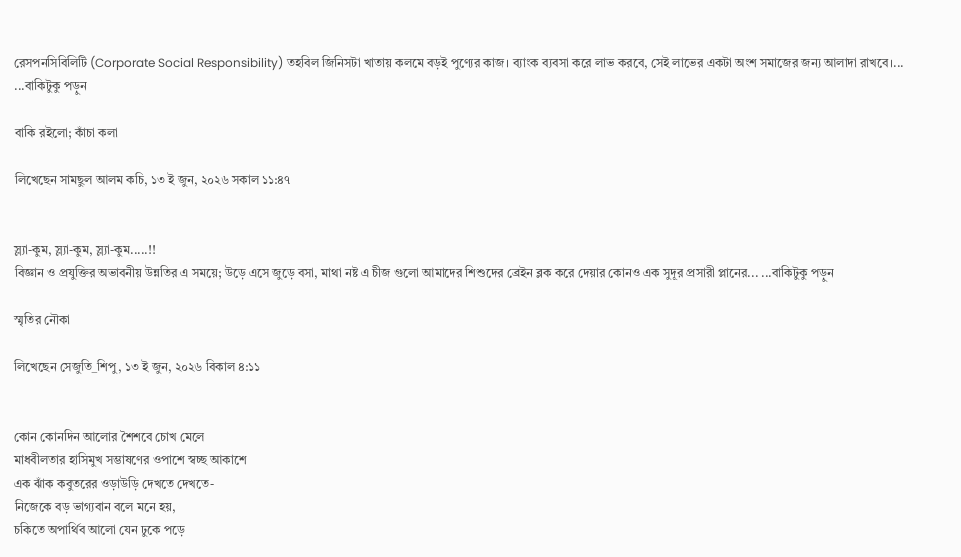রেসপনসিবিলিটি (Corporate Social Responsibility) তহবিল জিনিসটা খাতায় কলমে বড়ই পুণ্যের কাজ। ব্যাংক ব্যবসা করে লাভ করবে, সেই লাভের একটা অংশ সমাজের জন্য আলাদা রাখবে।... ...বাকিটুকু পড়ুন

বাকি রইলো; কাঁচা কলা

লিখেছেন সামছুল আলম কচি, ১৩ ই জুন, ২০২৬ সকাল ১১:৪৭


স্ল্যা-কুম, স্ল্যা-কুম, স্ল্যা-কুম.....!!
বিজ্ঞান ও প্রযুক্তির অভাবনীয় উন্নতির এ সময়ে; উড়ে এসে জুড়ে বসা, মাথা নষ্ট এ চীজ গুলো আমাদের শিশুদের ব্রেইন ব্লক করে দেয়ার কোনও এক সুদূর প্রসারী প্লানের... ...বাকিটুকু পড়ুন

স্মৃতির নৌকা

লিখেছেন সেজুতি_শিপু, ১৩ ই জুন, ২০২৬ বিকাল ৪:১১


কোন কোনদিন আলোর শৈশবে চোখ মেলে
মাধবীলতার হাসিমুখ সম্ভাষণের ওপাশে স্বচ্ছ আকাশে
এক ঝাঁক কবুতরের ওড়াউড়ি দেখতে দেখতে-
নিজেকে বড় ভাগ্যবান বলে মনে হয়,
চকিতে অপার্থিব আলো যেন ঢুকে পড়ে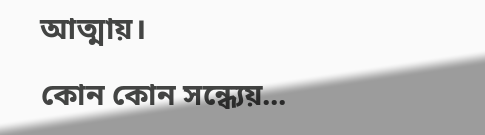আত্মায়।

কোন কোন সন্ধ‍্যেয়...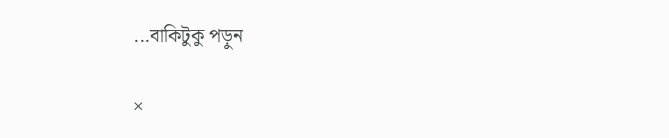...বাকিটুকু পড়ুন

×